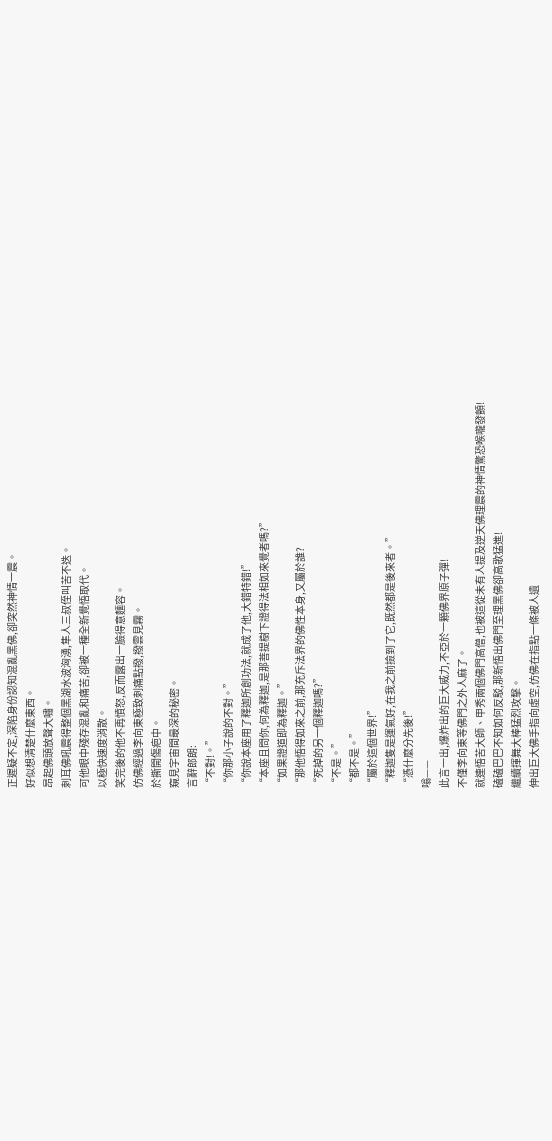正遲疑不定,深陷身份認知混亂黑佛,卻突然神情一震。
好似想清楚什麼東西。
昂起佛頭放聲大嘯。
刺耳佛吼震得整個黑湖水波洶湧,隼人三叔侄叫苦不迭。
可他眼中殘存混亂和痛苦,卻被一種全新覺悟取代。
以極快速度消散。
笑完後的他不再憤怒,反而露出一臉得意麵容。
仿佛經過李向東極致刺痛點撥,撥雲見霧。
於撕開傷疤中。
窺見宇宙間最深的秘密。
言辭郎朗:
“不對!。”
“你那小子說的不對。”
“你說本座用了釋迦所創功法,就成了他,大錯特錯!”
“本座且問你,何為釋迦,是那菩提樹下證得法相如來覺者嗎?”
“如果證道即為釋迦。”
“那他悟得如來之前,那充斥法界的佛性本身,又屬於誰?
“死掉的另一個釋迦嗎?”
“不是。”
“都不是。”
“屬於這個世界!”
“釋迦隻是運氣好,在我之前撿到了它,既然都是後來者。”
“憑什麼分先後!”
嗡——
此言一出,爆炸出的巨大威力,不亞於一顆佛界原子彈!
不僅李向東等佛門之外人麻了。
就連悟苦大師、甲秀兩個佛門高僧,也被這從未有人提及逆天佛理震的神情驚恐喉嚨發顫!
磕磕巴巴不知如何反駁,那新悟出佛門至理黑佛卻高歌猛進!
繼續揮舞大棒猛烈攻擊。
伸出巨大佛手指向虛空,仿佛在指點一條被人遺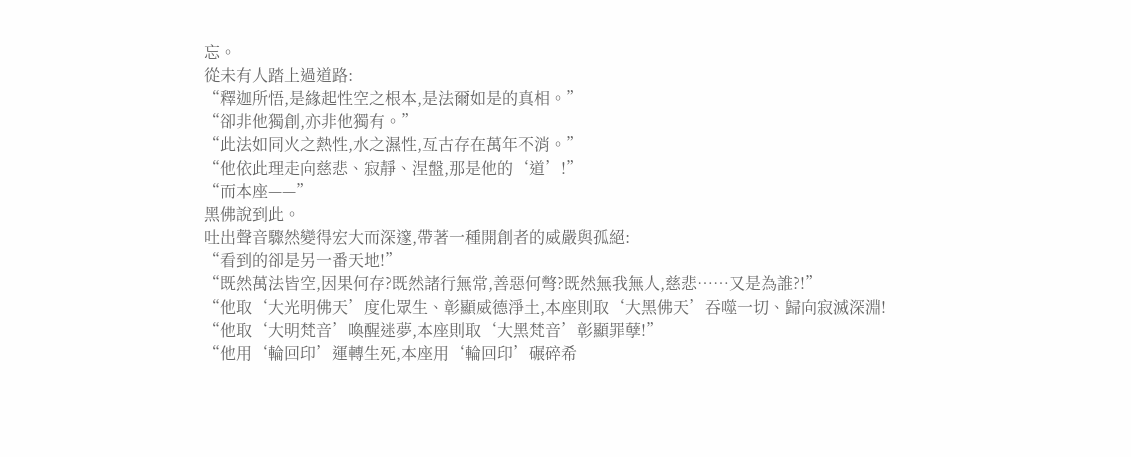忘。
從未有人踏上過道路:
“釋迦所悟,是緣起性空之根本,是法爾如是的真相。”
“卻非他獨創,亦非他獨有。”
“此法如同火之熱性,水之濕性,亙古存在萬年不消。”
“他依此理走向慈悲、寂靜、涅盤,那是他的‘道’!”
“而本座——”
黑佛說到此。
吐出聲音驟然變得宏大而深邃,帶著一種開創者的威嚴與孤絕:
“看到的卻是另一番天地!”
“既然萬法皆空,因果何存?既然諸行無常,善惡何彆?既然無我無人,慈悲……又是為誰?!”
“他取‘大光明佛天’度化眾生、彰顯威德淨土,本座則取‘大黑佛天’吞噬一切、歸向寂滅深淵!
“他取‘大明梵音’喚醒迷夢,本座則取‘大黑梵音’彰顯罪孽!”
“他用‘輪回印’運轉生死,本座用‘輪回印’碾碎希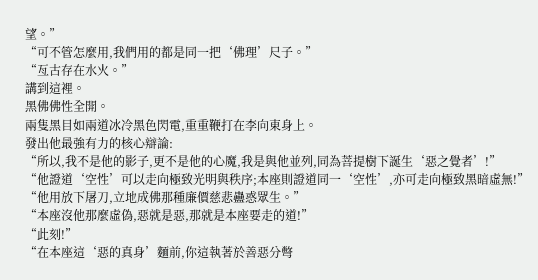望。”
“可不管怎麼用,我們用的都是同一把‘佛理’尺子。”
“亙古存在水火。”
講到這裡。
黑佛佛性全開。
兩隻黑目如兩道冰冷黑色閃電,重重鞭打在李向東身上。
發出他最強有力的核心辯論:
“所以,我不是他的影子,更不是他的心魔,我是與他並列,同為菩提樹下誕生‘惡之覺者’!”
“他證道‘空性’可以走向極致光明與秩序;本座則證道同一‘空性’,亦可走向極致黑暗虛無!”
“他用放下屠刀,立地成佛那種廉價慈悲蠱惑眾生。”
“本座沒他那麼虛偽,惡就是惡,那就是本座要走的道!”
“此刻!”
“在本座這‘惡的真身’麵前,你這執著於善惡分彆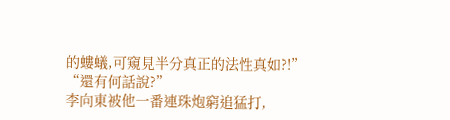的螻蟻,可窺見半分真正的法性真如?!”
“還有何話說?”
李向東被他一番連珠炮窮追猛打,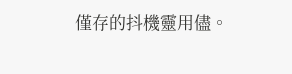僅存的抖機靈用儘。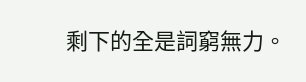剩下的全是詞窮無力。